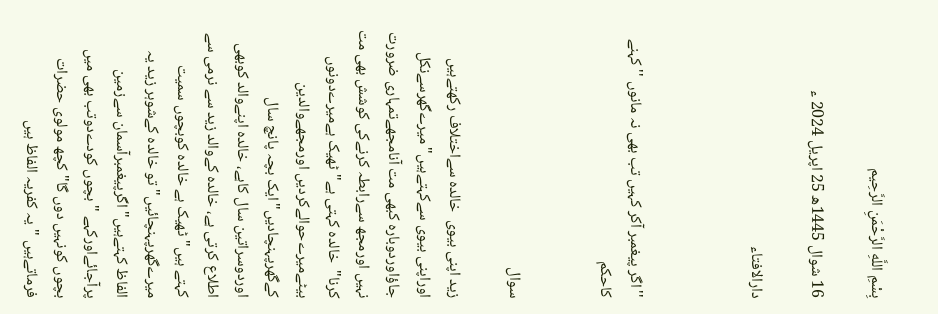بِسْمِ اللَّهِ الرَّحْمَنِ الرَّحِيم

16 شوال 1445ھ 25 اپریل 2024 ء

دارالافتاء



''اگر پیغمبر آکر کہیں تب بھی نہ مانوں '' کہنے کاحکم


سوال

زید اپنی بیوی  خالدہ سےاختلاف رکھتےہیں اوراپنی بیوی سےکہتےہیں" میرےگھرسےنکل جاؤاوردوبارہ کبھی مت آنامجھےتمہاری ضرورت نہیں اورمجھ سےرابطہ کرنےکی کوشش بھی مت کرنا"  خالدہ کہتی ہے"ٹھیک ہےمیرےدونوں بیٹےمیرےحوالےکردیں اورمجھےوالدین کےگھرپہنچادیں"ایک بچہ پانچ سال اوردوسراتین سال کاہے، خالدہ اپنےوالد کوبھی اطلاع کرتی ہے، خالدہ کےوالد زید سے نرمی سے کہتے ہیں"ٹھیک ہے خالدہ کوبچوں سمیت میرےگھرپہنچائیں"تو خالدہ کےشوہر زید یہ الفاظ کہتےہیں"اگرپیغمبرآسمان سےزمین پرآجائےاورکہے "بچوں کودےدوتب بھی میں بچوں کونہیں دوں گا" کچھ مولوی حضرات فرماتےہیں "یہ کفریہ الفاظ ہیں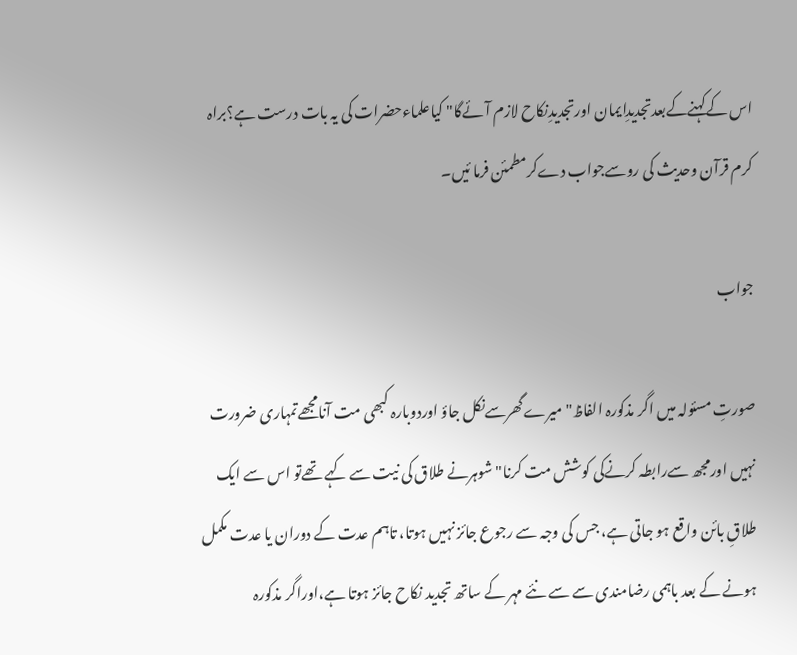اس کےکہنےکےبعدتجدیدِایمان اورتجدیدِنکاح لازم آئےگا" کیاعلماءحضرات کی یہ بات درست ہے؟براہ کرم قرآن وحدیث کی روسےجواب دےکرمطمئن فرما ئیں۔

جواب

صورتِ مسئولہ میں اگر مذکورہ الفاظ"میرےگھرسےنکل جاؤ اوردوبارہ کبھی مت آنامجھےتمہاری ضرورت نہیں اورمجھ سےرابطہ کرنےکی کوشش مت کرنا"شوہرنے طلاق کی نیت سے کہے تھےتو اس سے ایک طلاقِ بائن واقع ہو جاتی ہے، جس کی وجہ سے رجوع جائز نہیں ہوتا، تاہم عدت کے دوران یا عدت مکمل ہونے کے بعد باہمی رضامندی سے سے نئے مہر کے ساتھ تجدید نکاح جائز ہوتا ہے،اوراگر مذکورہ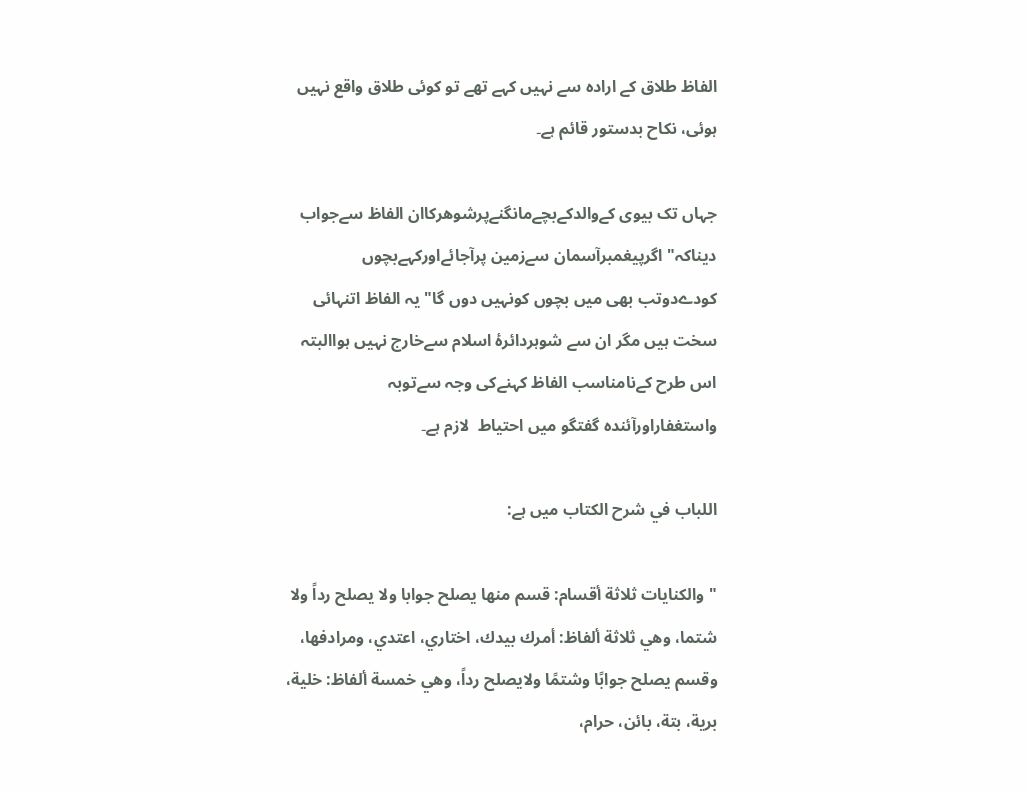الفاظ طلاق کے ارادہ سے نہیں کہے تھے تو کوئی طلاق واقع نہیں ہوئی، نکاح بدستور قائم ہے۔

جہاں تک بیوی کےوالدکےبچےمانگنےپرشوهرکاان الفاظ سےجواب دیناکہ"اگرپیغمبرآسمان سےزمین پرآجائےاورکہےبچوں کودےدوتب بھی میں بچوں کونہیں دوں گا" یہ الفاظ اتنہائی سخت ہیں مگر ان سے شوہردائرۂ اسلام سےخارج نہیں ہواالبتہ اس طرح کےنامناسب الفاظ کہنےکی وجہ سےتوبہ واستغفاراورآئندہ گفتگو میں احتیاط  لازم ہے۔

اللباب في شرح الكتاب میں ہے:

" والكنايات ثلاثة أقسام: قسم منها يصلح جوابا ولا يصلح رداً ولا شتما، وهي ثلاثة ألفاظ: أمرك بيدك، اختاري، اعتدي، ومرادفها، وقسم يصلح جوابًا وشتمًا ولايصلح رداً، وهي خمسة ألفاظ: خلية، برية، بتة، بائن، حرام،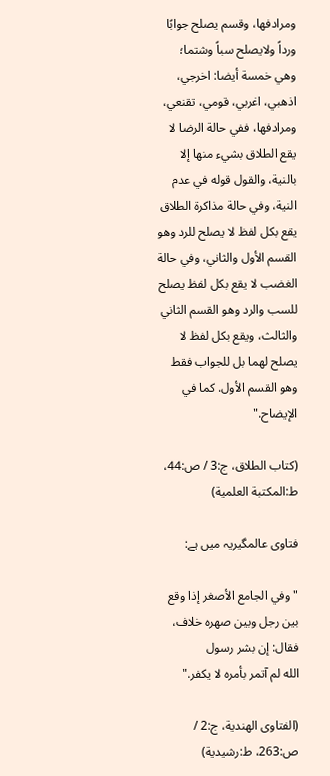ومرادفها، وقسم يصلح جوابًا ورداً ولايصلح سباً وشتما؛ وهي خمسة أيضا: اخرجي، اذهبي، اغربي، قومي، تقنعي، ومرادفها، ففي حالة الرضا لا يقع الطلاق بشيء منها إلا بالنية، والقول قوله في عدم النية، وفي حالة مذاكرة الطلاق يقع بكل لفظ لا يصلح للرد وهو القسم الأول والثاني، وفي حالة الغضب لا يقع بكل لفظ يصلح للسب والرد وهو القسم الثاني والثالث، ويقع بكل لفظ لا يصلح لهما بل للجواب فقط وهو القسم الأول. كما في الإيضاح."

(کتاب الطلاق، ج:3 / ص:44، ط:المکتبة العلمیة)

فتاوی عالمگیریہ میں ہے:

"وفي الجامع الأصغر إذا وقع بين رجل وبين صهره خلاف، فقال: إن بشر رسول الله ‌لم ‌آتمر بأمره لا يكفر."

(الفتاوى الهندية، ج:2 / ص:263، ط:رشيدية)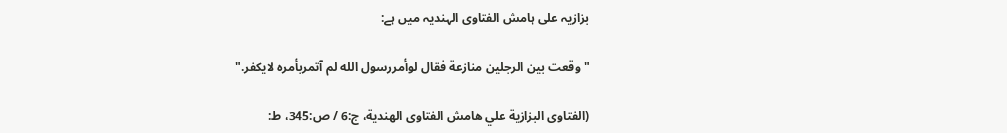بزازیہ علی ہامش الفتاوی الہندیہ میں ہے:

"وقعت بين الرجلين منازعة فقال لوأمررسول الله لم آتمربأمره لايكفر."

(الفتاوى البزازية علي هامش الفتاوى الهندية، ج:6 / ص:345، ط: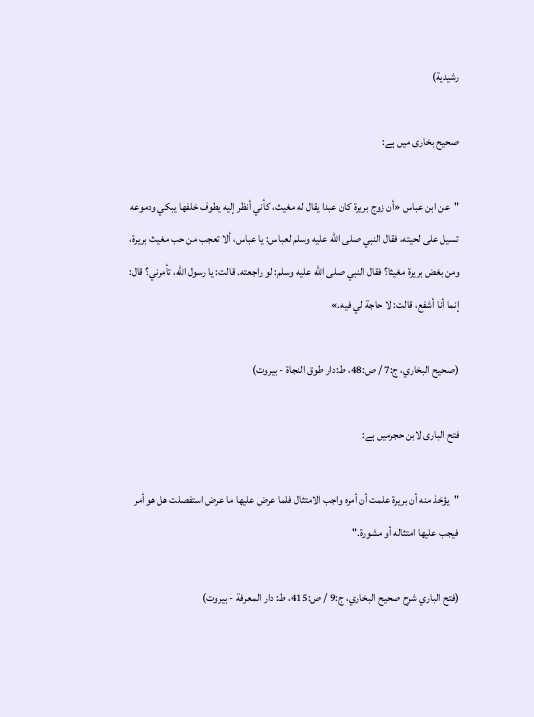رشيدية)

صحیح بخاری میں ہے:

"عن ‌ابن عباس «أن زوج بريرة كان عبدا يقال له مغيث، كأني أنظر إليه يطوف خلفها يبكي ودموعه تسيل على لحيته، فقال النبي صلى الله عليه وسلم لعباس: يا عباس، ألا تعجب من حب مغيث بريرة، ومن بغض بريرة مغيثا؟ فقال النبي صلى الله عليه وسلم: لو راجعته. قالت: يا رسول الله، تأمرني؟ قال: إنما أنا أشفع، قالت: لا حاجة لي فيه.»

(صحيح البخاري، ج:7 / ص:48، ط:دار طوق النجاة - بيروت)

فتح الباری لابن حجرمیں ہے:

"يؤخذ منه أن بريرة علمت أن أمره واجب الامتثال فلما عرض عليها ما عرض استفصلت هل هو أمر فيجب عليها ‌امتثاله ‌أو ‌مشورة."

(فتح الباري شرح صحيح البخاري، ج:9 / ص:415، ط: دار المعرفة - بيروت)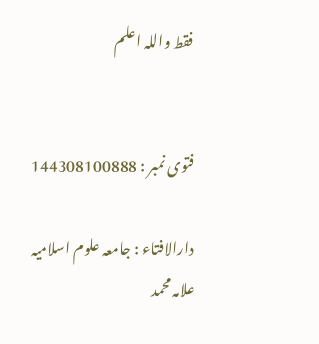فقط واللہ اعلم


فتوی نمبر : 144308100888

دارالافتاء : جامعہ علوم اسلامیہ علامہ محمد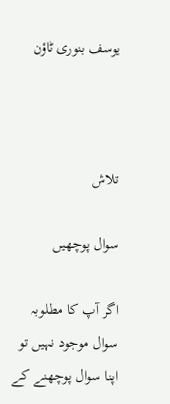یوسف بنوری ٹاؤن



تلاش

سوال پوچھیں

اگر آپ کا مطلوبہ سوال موجود نہیں تو اپنا سوال پوچھنے کے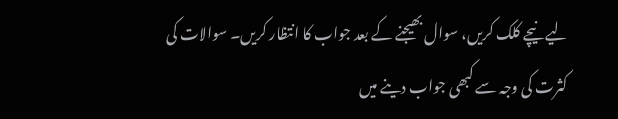لیے نیچے کلک کریں، سوال بھیجنے کے بعد جواب کا انتظار کریں۔ سوالات کی کثرت کی وجہ سے کبھی جواب دینے میں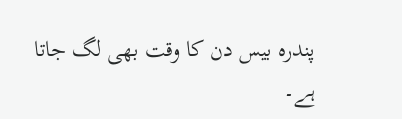پندرہ بیس دن کا وقت بھی لگ جاتا ہے۔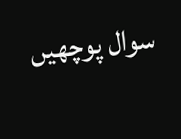سوال پوچھیں